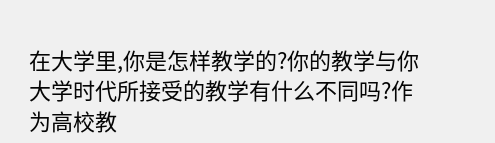在大学里,你是怎样教学的?你的教学与你大学时代所接受的教学有什么不同吗?作为高校教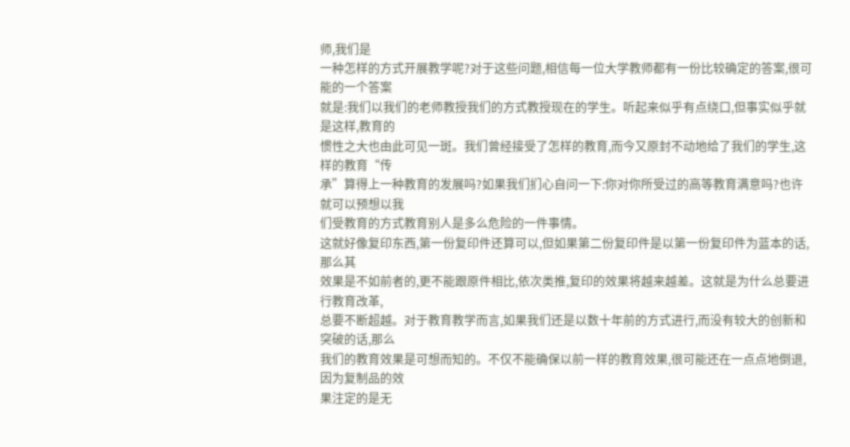师,我们是
一种怎样的方式开展教学呢?对于这些问题,相信每一位大学教师都有一份比较确定的答案,很可能的一个答案
就是:我们以我们的老师教授我们的方式教授现在的学生。听起来似乎有点绕口,但事实似乎就是这样,教育的
惯性之大也由此可见一斑。我们曾经接受了怎样的教育,而今又原封不动地给了我们的学生,这样的教育“传
承”算得上一种教育的发展吗?如果我们扪心自问一下:你对你所受过的高等教育满意吗?也许就可以预想以我
们受教育的方式教育别人是多么危险的一件事情。
这就好像复印东西,第一份复印件还算可以,但如果第二份复印件是以第一份复印件为蓝本的话,那么其
效果是不如前者的,更不能跟原件相比,依次类推,复印的效果将越来越差。这就是为什么总要进行教育改革,
总要不断超越。对于教育教学而言,如果我们还是以数十年前的方式进行,而没有较大的创新和突破的话,那么
我们的教育效果是可想而知的。不仅不能确保以前一样的教育效果,很可能还在一点点地倒退,因为复制品的效
果注定的是无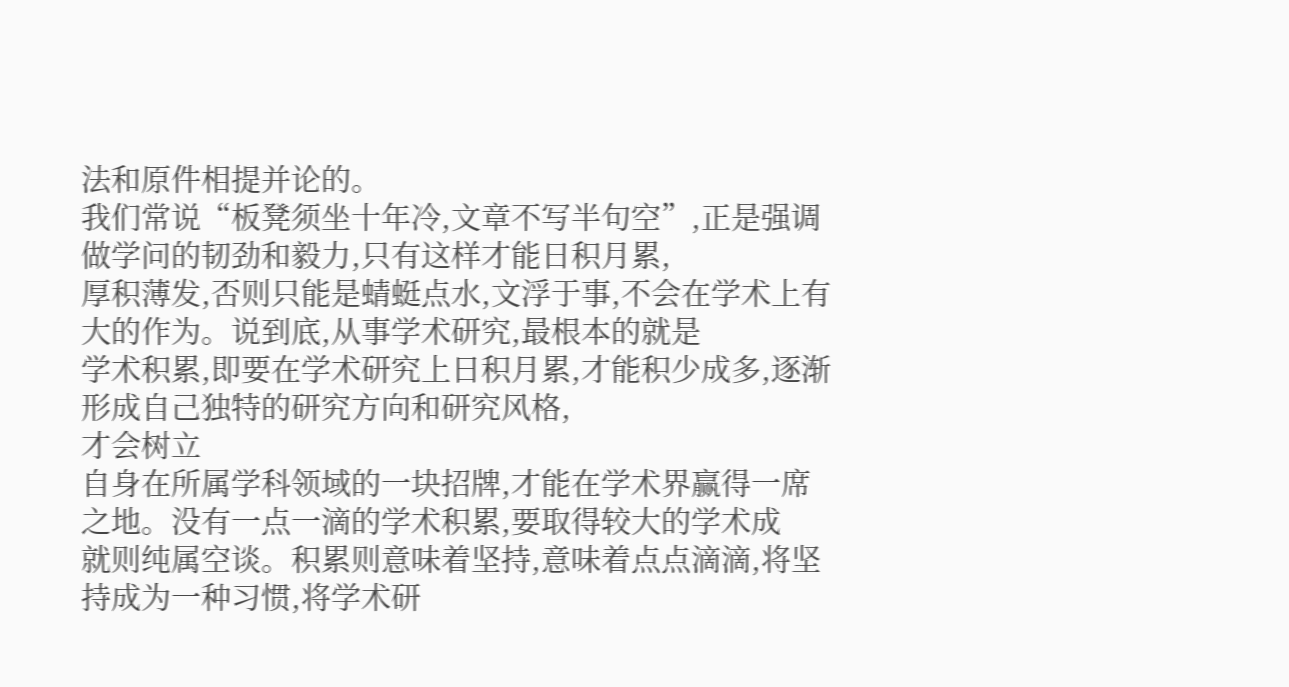法和原件相提并论的。
我们常说“板凳须坐十年冷,文章不写半句空”,正是强调做学问的韧劲和毅力,只有这样才能日积月累,
厚积薄发,否则只能是蜻蜓点水,文浮于事,不会在学术上有大的作为。说到底,从事学术研究,最根本的就是
学术积累,即要在学术研究上日积月累,才能积少成多,逐渐形成自己独特的研究方向和研究风格,
才会树立
自身在所属学科领域的一块招牌,才能在学术界赢得一席之地。没有一点一滴的学术积累,要取得较大的学术成
就则纯属空谈。积累则意味着坚持,意味着点点滴滴,将坚持成为一种习惯,将学术研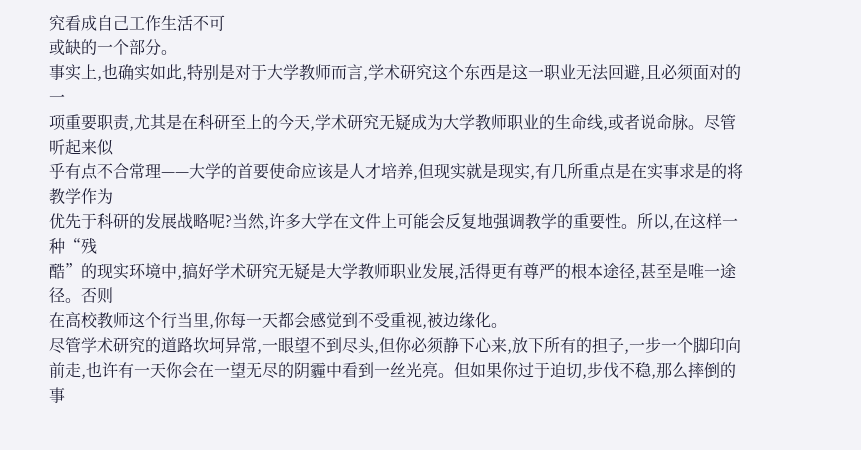究看成自己工作生活不可
或缺的一个部分。
事实上,也确实如此,特别是对于大学教师而言,学术研究这个东西是这一职业无法回避,且必须面对的一
项重要职责,尤其是在科研至上的今天,学术研究无疑成为大学教师职业的生命线,或者说命脉。尽管听起来似
乎有点不合常理——大学的首要使命应该是人才培养,但现实就是现实,有几所重点是在实事求是的将教学作为
优先于科研的发展战略呢?当然,许多大学在文件上可能会反复地强调教学的重要性。所以,在这样一种“残
酷”的现实环境中,搞好学术研究无疑是大学教师职业发展,活得更有尊严的根本途径,甚至是唯一途径。否则
在高校教师这个行当里,你每一天都会感觉到不受重视,被边缘化。
尽管学术研究的道路坎坷异常,一眼望不到尽头,但你必须静下心来,放下所有的担子,一步一个脚印向
前走,也许有一天你会在一望无尽的阴霾中看到一丝光亮。但如果你过于迫切,步伐不稳,那么摔倒的事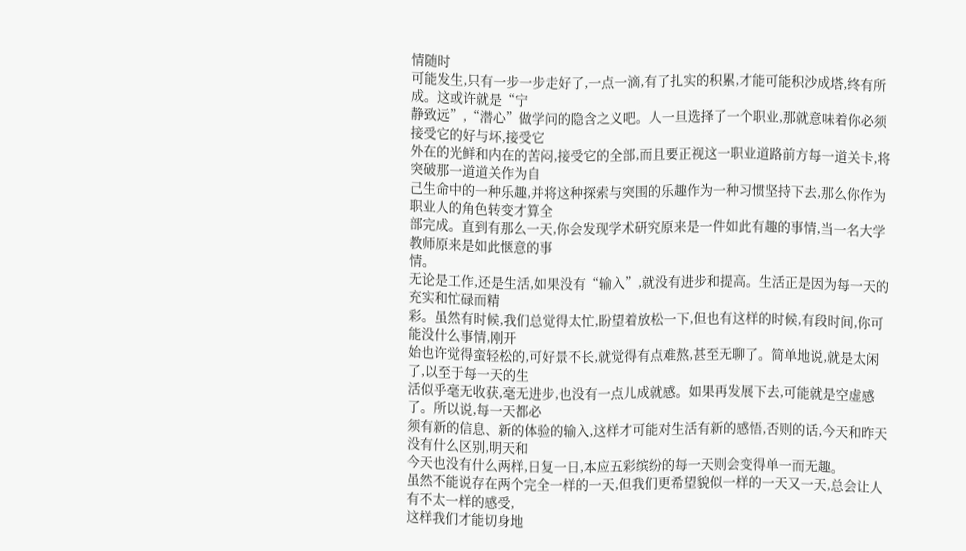情随时
可能发生,只有一步一步走好了,一点一滴,有了扎实的积累,才能可能积沙成塔,终有所成。这或许就是“宁
静致远”,“潜心”做学问的隐含之义吧。人一旦选择了一个职业,那就意味着你必须接受它的好与坏,接受它
外在的光鲜和内在的苦闷,接受它的全部,而且要正视这一职业道路前方每一道关卡,将突破那一道道关作为自
己生命中的一种乐趣,并将这种探索与突围的乐趣作为一种习惯坚持下去,那么你作为职业人的角色转变才算全
部完成。直到有那么一天,你会发现学术研究原来是一件如此有趣的事情,当一名大学教师原来是如此惬意的事
情。
无论是工作,还是生活,如果没有“输入”,就没有进步和提高。生活正是因为每一天的充实和忙碌而精
彩。虽然有时候,我们总觉得太忙,盼望着放松一下,但也有这样的时候,有段时间,你可能没什么事情,刚开
始也许觉得蛮轻松的,可好景不长,就觉得有点难熬,甚至无聊了。简单地说,就是太闲了,以至于每一天的生
活似乎毫无收获,毫无进步,也没有一点儿成就感。如果再发展下去,可能就是空虚感了。所以说,每一天都必
须有新的信息、新的体验的输入,这样才可能对生活有新的感悟,否则的话,今天和昨天没有什么区别,明天和
今天也没有什么两样,日复一日,本应五彩缤纷的每一天则会变得单一而无趣。
虽然不能说存在两个完全一样的一天,但我们更希望貌似一样的一天又一天,总会让人有不太一样的感受,
这样我们才能切身地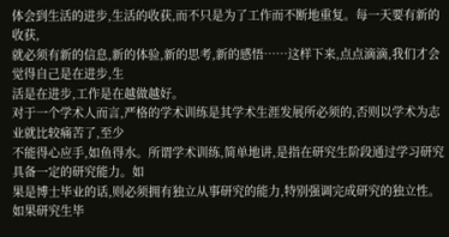体会到生活的进步,生活的收获,而不只是为了工作而不断地重复。每一天要有新的收获,
就必须有新的信息,新的体验,新的思考,新的感悟……这样下来,点点滴滴,我们才会觉得自己是在进步,生
活是在进步,工作是在越做越好。
对于一个学术人而言,严格的学术训练是其学术生涯发展所必须的,否则以学术为志业就比较痛苦了,至少
不能得心应手,如鱼得水。所谓学术训练,简单地讲,是指在研究生阶段通过学习研究具备一定的研究能力。如
果是博士毕业的话,则必须拥有独立从事研究的能力,特别强调完成研究的独立性。如果研究生毕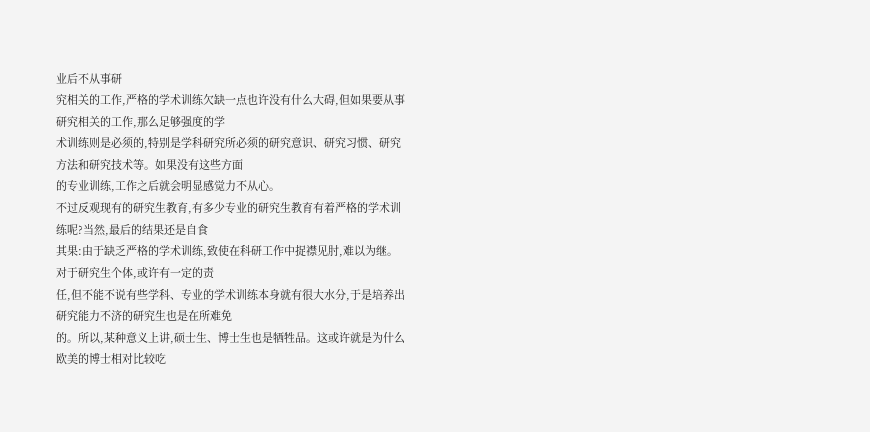业后不从事研
究相关的工作,严格的学术训练欠缺一点也许没有什么大碍,但如果要从事研究相关的工作,那么足够强度的学
术训练则是必须的,特别是学科研究所必须的研究意识、研究习惯、研究方法和研究技术等。如果没有这些方面
的专业训练,工作之后就会明显感觉力不从心。
不过反观现有的研究生教育,有多少专业的研究生教育有着严格的学术训练呢?当然,最后的结果还是自食
其果:由于缺乏严格的学术训练,致使在科研工作中捉襟见肘,难以为继。对于研究生个体,或许有一定的责
任,但不能不说有些学科、专业的学术训练本身就有很大水分,于是培养出研究能力不济的研究生也是在所难免
的。所以,某种意义上讲,硕士生、博士生也是牺牲品。这或许就是为什么欧美的博士相对比较吃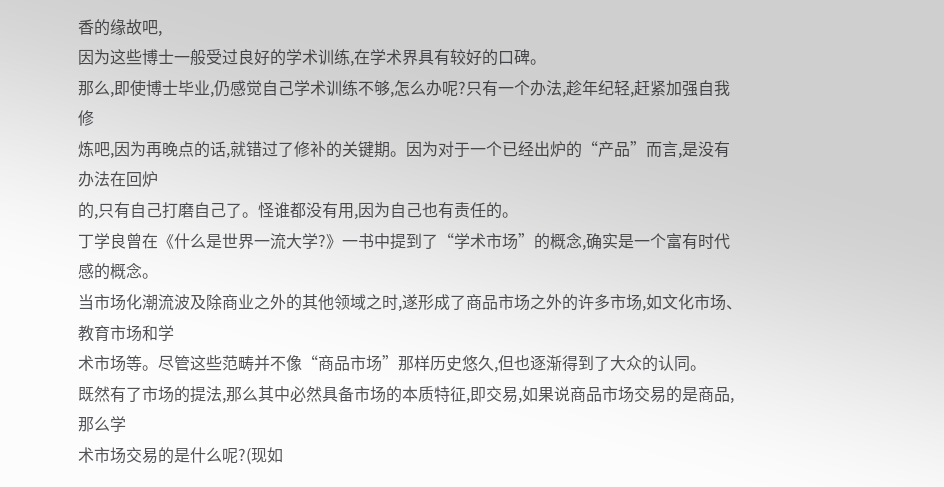香的缘故吧,
因为这些博士一般受过良好的学术训练,在学术界具有较好的口碑。
那么,即使博士毕业,仍感觉自己学术训练不够,怎么办呢?只有一个办法,趁年纪轻,赶紧加强自我修
炼吧,因为再晚点的话,就错过了修补的关键期。因为对于一个已经出炉的“产品”而言,是没有办法在回炉
的,只有自己打磨自己了。怪谁都没有用,因为自己也有责任的。
丁学良曾在《什么是世界一流大学?》一书中提到了“学术市场”的概念,确实是一个富有时代感的概念。
当市场化潮流波及除商业之外的其他领域之时,遂形成了商品市场之外的许多市场,如文化市场、教育市场和学
术市场等。尽管这些范畴并不像“商品市场”那样历史悠久,但也逐渐得到了大众的认同。
既然有了市场的提法,那么其中必然具备市场的本质特征,即交易,如果说商品市场交易的是商品,那么学
术市场交易的是什么呢?(现如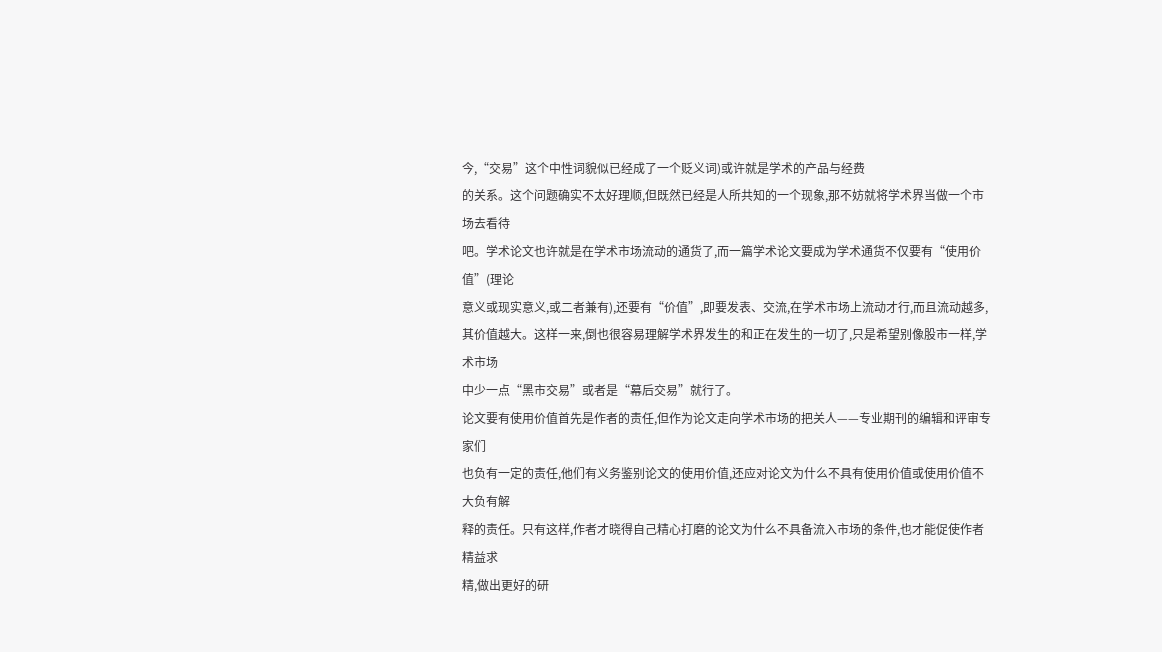今,“交易”这个中性词貌似已经成了一个贬义词)或许就是学术的产品与经费
的关系。这个问题确实不太好理顺,但既然已经是人所共知的一个现象,那不妨就将学术界当做一个市场去看待
吧。学术论文也许就是在学术市场流动的通货了,而一篇学术论文要成为学术通货不仅要有“使用价值”(理论
意义或现实意义,或二者兼有),还要有“价值”,即要发表、交流,在学术市场上流动才行,而且流动越多,
其价值越大。这样一来,倒也很容易理解学术界发生的和正在发生的一切了,只是希望别像股市一样,学术市场
中少一点“黑市交易”或者是“幕后交易”就行了。
论文要有使用价值首先是作者的责任,但作为论文走向学术市场的把关人——专业期刊的编辑和评审专家们
也负有一定的责任,他们有义务鉴别论文的使用价值,还应对论文为什么不具有使用价值或使用价值不大负有解
释的责任。只有这样,作者才晓得自己精心打磨的论文为什么不具备流入市场的条件,也才能促使作者精益求
精,做出更好的研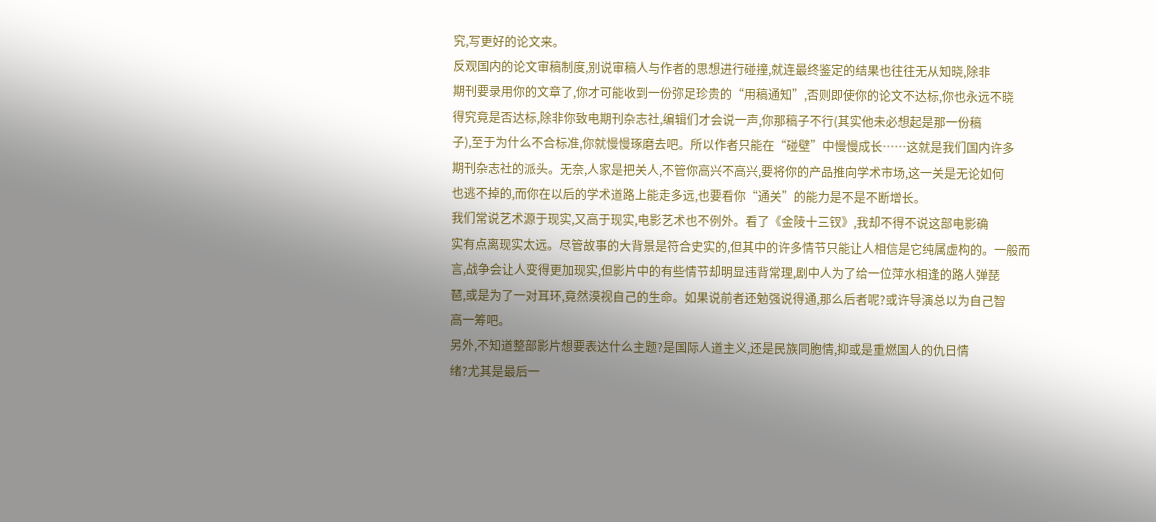究,写更好的论文来。
反观国内的论文审稿制度,别说审稿人与作者的思想进行碰撞,就连最终鉴定的结果也往往无从知晓,除非
期刊要录用你的文章了,你才可能收到一份弥足珍贵的“用稿通知”,否则即使你的论文不达标,你也永远不晓
得究竟是否达标,除非你致电期刊杂志社,编辑们才会说一声,你那稿子不行(其实他未必想起是那一份稿
子),至于为什么不合标准,你就慢慢琢磨去吧。所以作者只能在“碰壁”中慢慢成长……这就是我们国内许多
期刊杂志社的派头。无奈,人家是把关人,不管你高兴不高兴,要将你的产品推向学术市场,这一关是无论如何
也逃不掉的,而你在以后的学术道路上能走多远,也要看你“通关”的能力是不是不断增长。
我们常说艺术源于现实,又高于现实,电影艺术也不例外。看了《金陵十三钗》,我却不得不说这部电影确
实有点离现实太远。尽管故事的大背景是符合史实的,但其中的许多情节只能让人相信是它纯属虚构的。一般而
言,战争会让人变得更加现实,但影片中的有些情节却明显违背常理,剧中人为了给一位萍水相逢的路人弹琵
琶,或是为了一对耳环,竟然漠视自己的生命。如果说前者还勉强说得通,那么后者呢?或许导演总以为自己智
高一筹吧。
另外,不知道整部影片想要表达什么主题?是国际人道主义,还是民族同胞情,抑或是重燃国人的仇日情
绪?尤其是最后一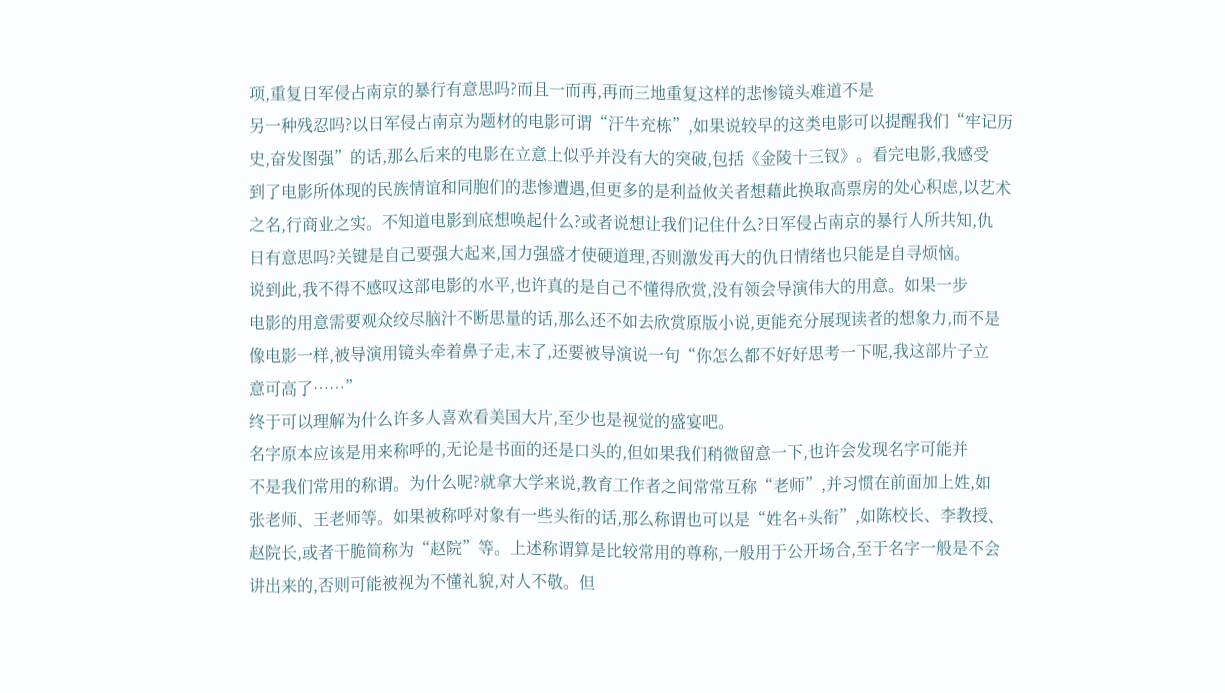项,重复日军侵占南京的暴行有意思吗?而且一而再,再而三地重复这样的悲惨镜头难道不是
另一种残忍吗?以日军侵占南京为题材的电影可谓“汗牛充栋”,如果说较早的这类电影可以提醒我们“牢记历
史,奋发图强”的话,那么后来的电影在立意上似乎并没有大的突破,包括《金陵十三钗》。看完电影,我感受
到了电影所体现的民族情谊和同胞们的悲惨遭遇,但更多的是利益攸关者想藉此换取高票房的处心积虑,以艺术
之名,行商业之实。不知道电影到底想唤起什么?或者说想让我们记住什么?日军侵占南京的暴行人所共知,仇
日有意思吗?关键是自己要强大起来,国力强盛才使硬道理,否则激发再大的仇日情绪也只能是自寻烦恼。
说到此,我不得不感叹这部电影的水平,也许真的是自己不懂得欣赏,没有领会导演伟大的用意。如果一步
电影的用意需要观众绞尽脑汁不断思量的话,那么还不如去欣赏原版小说,更能充分展现读者的想象力,而不是
像电影一样,被导演用镜头牵着鼻子走,末了,还要被导演说一句“你怎么都不好好思考一下呢,我这部片子立
意可高了……”
终于可以理解为什么许多人喜欢看美国大片,至少也是视觉的盛宴吧。
名字原本应该是用来称呼的,无论是书面的还是口头的,但如果我们稍微留意一下,也许会发现名字可能并
不是我们常用的称谓。为什么呢?就拿大学来说,教育工作者之间常常互称“老师”,并习惯在前面加上姓,如
张老师、王老师等。如果被称呼对象有一些头衔的话,那么称谓也可以是“姓名+头衔”,如陈校长、李教授、
赵院长,或者干脆简称为“赵院”等。上述称谓算是比较常用的尊称,一般用于公开场合,至于名字一般是不会
讲出来的,否则可能被视为不懂礼貌,对人不敬。但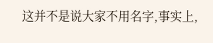这并不是说大家不用名字,事实上,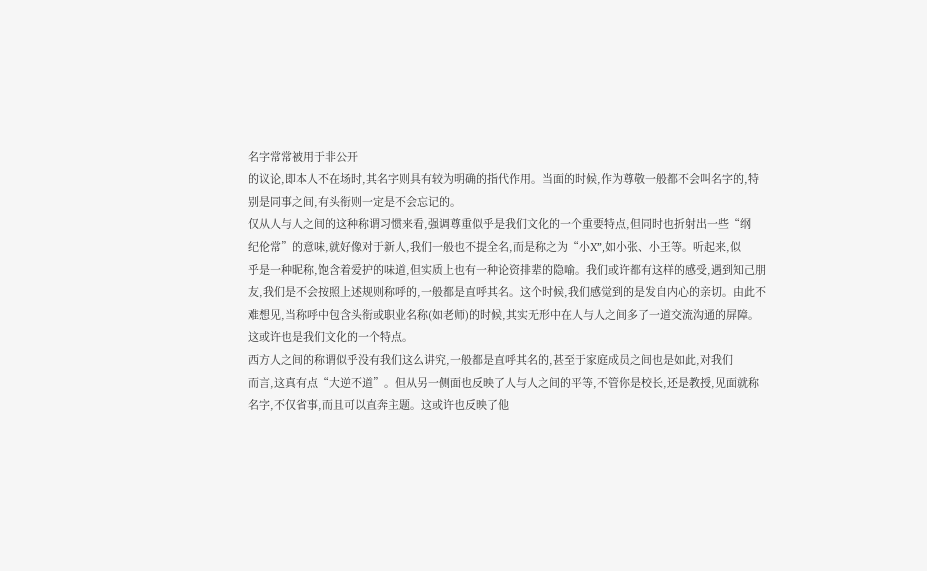名字常常被用于非公开
的议论,即本人不在场时,其名字则具有较为明确的指代作用。当面的时候,作为尊敬一般都不会叫名字的,特
别是同事之间,有头衔则一定是不会忘记的。
仅从人与人之间的这种称谓习惯来看,强调尊重似乎是我们文化的一个重要特点,但同时也折射出一些“纲
纪伦常”的意味,就好像对于新人,我们一般也不提全名,而是称之为“小X”,如小张、小王等。听起来,似
乎是一种昵称,饱含着爱护的味道,但实质上也有一种论资排辈的隐喻。我们或许都有这样的感受,遇到知己朋
友,我们是不会按照上述规则称呼的,一般都是直呼其名。这个时候,我们感觉到的是发自内心的亲切。由此不
难想见,当称呼中包含头衔或职业名称(如老师)的时候,其实无形中在人与人之间多了一道交流沟通的屏障。
这或许也是我们文化的一个特点。
西方人之间的称谓似乎没有我们这么讲究,一般都是直呼其名的,甚至于家庭成员之间也是如此,对我们
而言,这真有点“大逆不道”。但从另一侧面也反映了人与人之间的平等,不管你是校长,还是教授,见面就称
名字,不仅省事,而且可以直奔主题。这或许也反映了他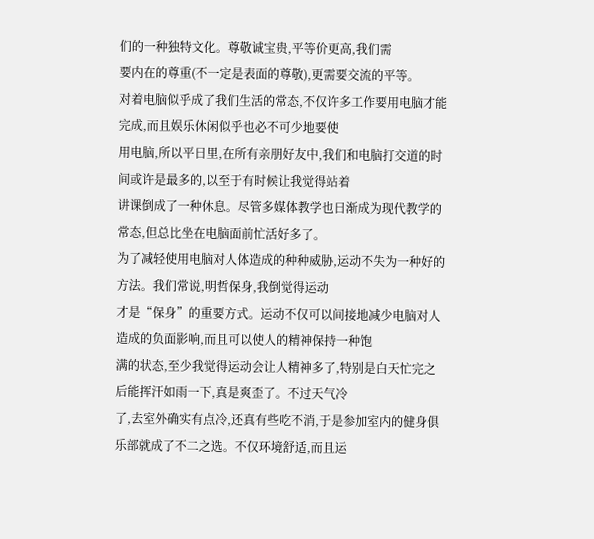们的一种独特文化。尊敬诚宝贵,平等价更高,我们需
要内在的尊重(不一定是表面的尊敬),更需要交流的平等。
对着电脑似乎成了我们生活的常态,不仅许多工作要用电脑才能完成,而且娱乐休闲似乎也必不可少地要使
用电脑,所以平日里,在所有亲朋好友中,我们和电脑打交道的时间或许是最多的,以至于有时候让我觉得站着
讲课倒成了一种休息。尽管多媒体教学也日渐成为现代教学的常态,但总比坐在电脑面前忙活好多了。
为了减轻使用电脑对人体造成的种种威胁,运动不失为一种好的方法。我们常说,明哲保身,我倒觉得运动
才是“保身”的重要方式。运动不仅可以间接地减少电脑对人造成的负面影响,而且可以使人的精神保持一种饱
满的状态,至少我觉得运动会让人精神多了,特别是白天忙完之后能挥汗如雨一下,真是爽歪了。不过天气冷
了,去室外确实有点冷,还真有些吃不消,于是参加室内的健身俱乐部就成了不二之选。不仅环境舒适,而且运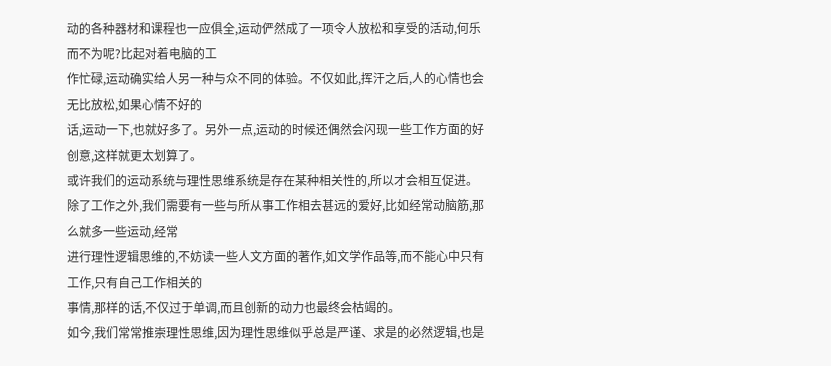动的各种器材和课程也一应俱全,运动俨然成了一项令人放松和享受的活动,何乐而不为呢?比起对着电脑的工
作忙碌,运动确实给人另一种与众不同的体验。不仅如此,挥汗之后,人的心情也会无比放松,如果心情不好的
话,运动一下,也就好多了。另外一点,运动的时候还偶然会闪现一些工作方面的好创意,这样就更太划算了。
或许我们的运动系统与理性思维系统是存在某种相关性的,所以才会相互促进。
除了工作之外,我们需要有一些与所从事工作相去甚远的爱好,比如经常动脑筋,那么就多一些运动,经常
进行理性逻辑思维的,不妨读一些人文方面的著作,如文学作品等,而不能心中只有工作,只有自己工作相关的
事情,那样的话,不仅过于单调,而且创新的动力也最终会枯竭的。
如今,我们常常推崇理性思维,因为理性思维似乎总是严谨、求是的必然逻辑,也是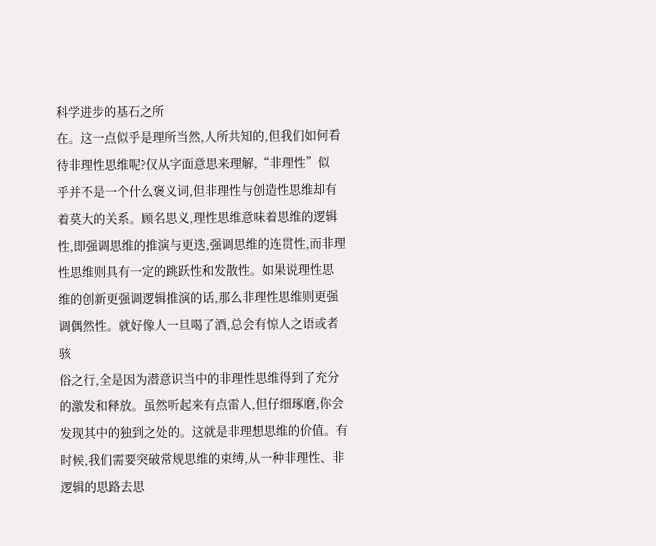科学进步的基石之所
在。这一点似乎是理所当然,人所共知的,但我们如何看待非理性思维呢?仅从字面意思来理解,“非理性”似
乎并不是一个什么褒义词,但非理性与创造性思维却有着莫大的关系。顾名思义,理性思维意味着思维的逻辑
性,即强调思维的推演与更迭,强调思维的连贯性,而非理性思维则具有一定的跳跃性和发散性。如果说理性思
维的创新更强调逻辑推演的话,那么非理性思维则更强调偶然性。就好像人一旦喝了酒,总会有惊人之语或者骇
俗之行,全是因为潜意识当中的非理性思维得到了充分的激发和释放。虽然听起来有点雷人,但仔细琢磨,你会
发现其中的独到之处的。这就是非理想思维的价值。有时候,我们需要突破常规思维的束缚,从一种非理性、非
逻辑的思路去思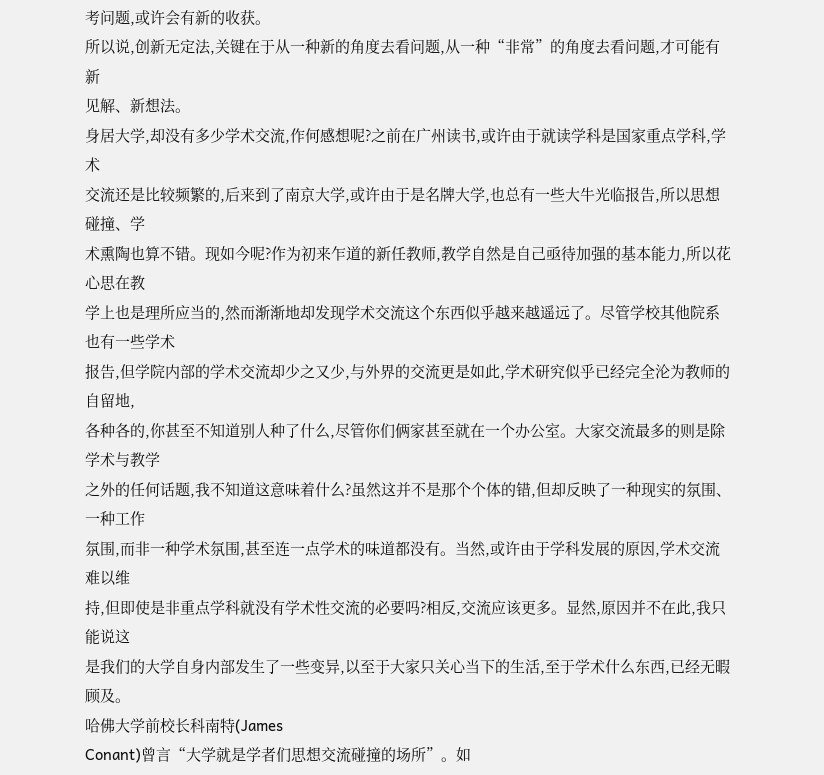考问题,或许会有新的收获。
所以说,创新无定法,关键在于从一种新的角度去看问题,从一种“非常”的角度去看问题,才可能有新
见解、新想法。
身居大学,却没有多少学术交流,作何感想呢?之前在广州读书,或许由于就读学科是国家重点学科,学术
交流还是比较频繁的,后来到了南京大学,或许由于是名牌大学,也总有一些大牛光临报告,所以思想碰撞、学
术熏陶也算不错。现如今呢?作为初来乍道的新任教师,教学自然是自己亟待加强的基本能力,所以花心思在教
学上也是理所应当的,然而渐渐地却发现学术交流这个东西似乎越来越遥远了。尽管学校其他院系也有一些学术
报告,但学院内部的学术交流却少之又少,与外界的交流更是如此,学术研究似乎已经完全沦为教师的自留地,
各种各的,你甚至不知道别人种了什么,尽管你们俩家甚至就在一个办公室。大家交流最多的则是除学术与教学
之外的任何话题,我不知道这意味着什么?虽然这并不是那个个体的错,但却反映了一种现实的氛围、一种工作
氛围,而非一种学术氛围,甚至连一点学术的味道都没有。当然,或许由于学科发展的原因,学术交流难以维
持,但即使是非重点学科就没有学术性交流的必要吗?相反,交流应该更多。显然,原因并不在此,我只能说这
是我们的大学自身内部发生了一些变异,以至于大家只关心当下的生活,至于学术什么东西,已经无暇顾及。
哈佛大学前校长科南特(James
Conant)曾言“大学就是学者们思想交流碰撞的场所”。如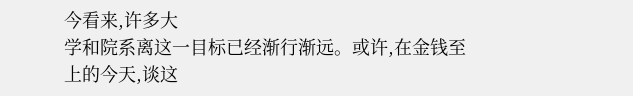今看来,许多大
学和院系离这一目标已经渐行渐远。或许,在金钱至上的今天,谈这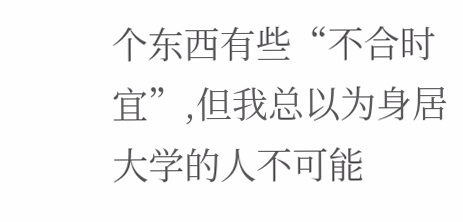个东西有些“不合时宜”,但我总以为身居
大学的人不可能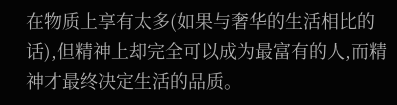在物质上享有太多(如果与奢华的生活相比的话),但精神上却完全可以成为最富有的人,而精
神才最终决定生活的品质。